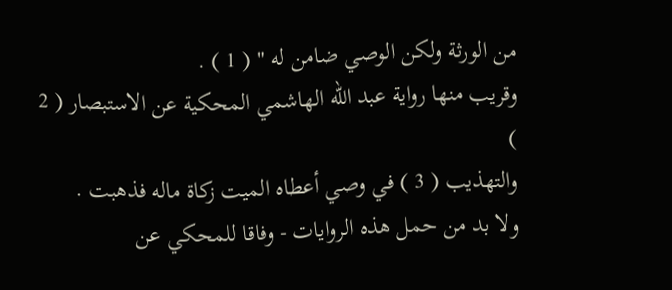من الورثة ولكن الوصي ضامن له " ( 1 ) .
وقريب منها رواية عبد الله الهاشمي المحكية عن الاستبصار ( 2 )
والتهذيب ( 3 ) في وصي أعطاه الميت زكاة ماله فذهبت .
ولا بد من حمل هذه الروايات - وفاقا للمحكي عن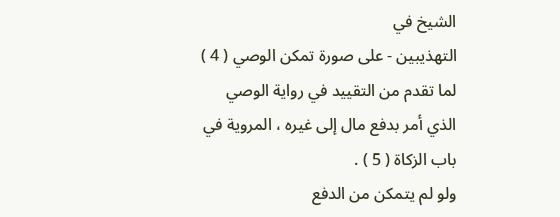الشيخ في
التهذيبين - على صورة تمكن الوصي ( 4 ) لما تقدم من التقييد في رواية الوصي
الذي أمر بدفع مال إلى غيره ، المروية في باب الزكاة ( 5 ) .
ولو لم يتمكن من الدفع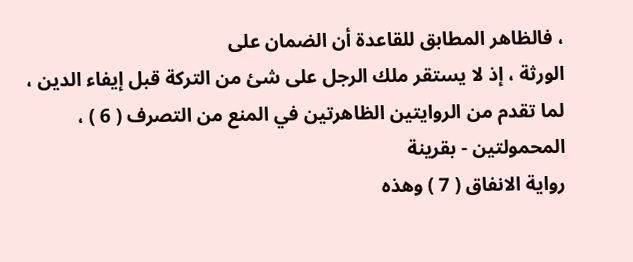، فالظاهر المطابق للقاعدة أن الضمان على
الورثة ، إذ لا يستقر ملك الرجل على شئ من التركة قبل إيفاء الدين ،
لما تقدم من الروايتين الظاهرتين في المنع من التصرف ( 6 ) ، المحمولتين - بقرينة
رواية الانفاق ( 7 ) وهذه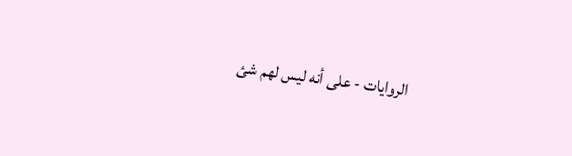الروايات - على أنه ليس لهم شئ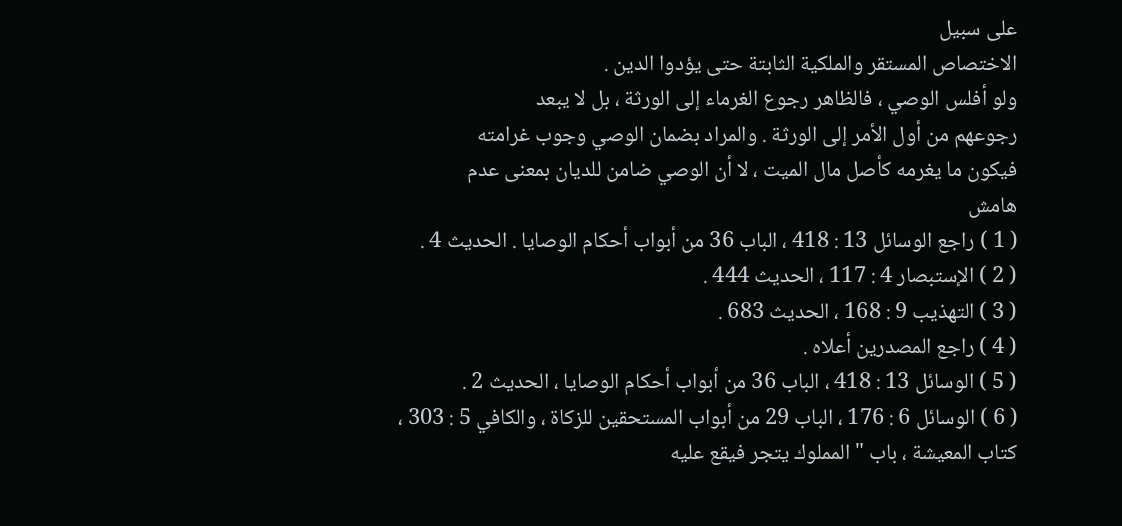على سبيل
الاختصاص المستقر والملكية الثابتة حتى يؤدوا الدين .
ولو أفلس الوصي ، فالظاهر رجوع الغرماء إلى الورثة ، بل لا يبعد
رجوعهم من أول الأمر إلى الورثة . والمراد بضمان الوصي وجوب غرامته
فيكون ما يغرمه كأصل مال الميت ، لا أن الوصي ضامن للديان بمعنى عدم
هامش
( 1 ) راجع الوسائل 13 : 418 ، الباب 36 من أبواب أحكام الوصايا . الحديث 4 .
( 2 ) الإستبصار 4 : 117 ، الحديث 444 .
( 3 ) التهذيب 9 : 168 ، الحديث 683 .
( 4 ) راجع المصدرين أعلاه .
( 5 ) الوسائل 13 : 418 ، الباب 36 من أبواب أحكام الوصايا ، الحديث 2 .
( 6 ) الوسائل 6 : 176 ، الباب 29 من أبواب المستحقين للزكاة ، والكافي 5 : 303 ،
كتاب المعيشة ، باب " المملوك يتجر فيقع عليه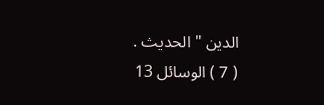الدين " الحديث .
( 7 ) الوسائل 13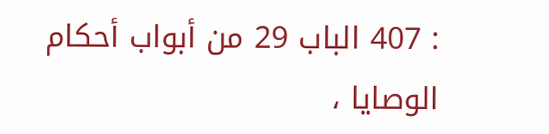: 407 الباب 29 من أبواب أحكام الوصايا ،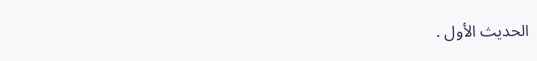الحديث الأول .